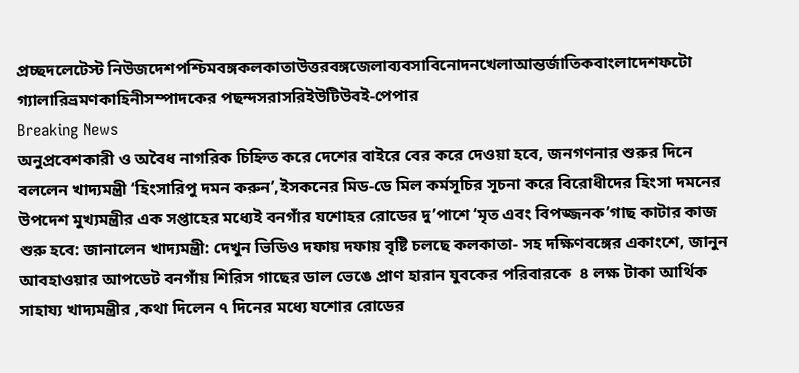প্রচ্ছদলেটেস্ট নিউজদেশপশ্চিমবঙ্গকলকাতাউত্তরবঙ্গজেলাব্যবসাবিনোদনখেলাআন্তর্জাতিকবাংলাদেশফটো গ্যালারিভ্রমণকাহিনীসম্পাদকের পছন্দসরাসরিইউটিউবই-পেপার
Breaking News
অনুপ্রবেশকারী ও অবৈধ নাগরিক চিহ্নিত করে দেশের বাইরে বের করে দেওয়া হবে, জনগণনার শুরুর দিনে বললেন খাদ্যমন্ত্রী ‘হিংসারিপু দমন করুন’,ইসকনের মিড-ডে মিল কর্মসূচির সূচনা করে বিরোধীদের হিংসা দমনের উপদেশ মুখ্যমন্ত্রীর এক সপ্তাহের মধ্যেই বনগাঁর যশোহর রোডের দু’পাশে ‘মৃত এবং বিপজ্জনক’গাছ কাটার কাজ শুরু হবে: জানালেন খাদ্যমন্ত্রী: দেখুন ভিডিও দফায় দফায় বৃষ্টি চলছে কলকাতা- সহ দক্ষিণবঙ্গের একাংশে, জানুন আবহাওয়ার আপডেট বনগাঁয় শিরিস গাছের ডাল ভেঙে প্রাণ হারান যুবকের পরিবারকে  ৪ লক্ষ টাকা আর্থিক সাহায্য খাদ্যমন্ত্রীর ,কথা দিলেন ৭ দিনের মধ্যে যশোর রোডের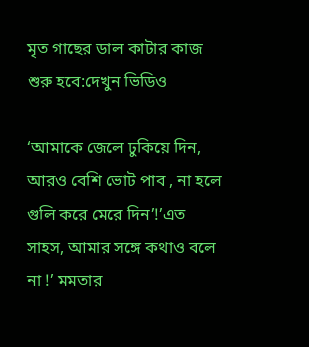মৃত গাছের ডাল কাটার কাজ শুরু হবে:দেখুন ভিডিও

‘আমাকে জেলে ঢুকিয়ে দিন, আরও বেশি ভোট পাব , না হলে গুলি করে মেরে দিন’!’এত সাহস, আমার সঙ্গে কথাও বলে না !’ মমতার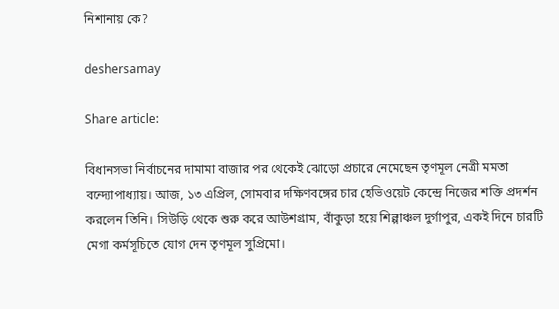নিশানায় কে?

deshersamay

Share article:

বিধানসভা নির্বাচনের দামামা বাজার পর থেকেই ঝোড়ো প্রচারে নেমেছেন তৃণমূল নেত্রী মমতা বন্দ্যোপাধ্যায়। আজ, ১৩ এপ্রিল, সোমবার দক্ষিণবঙ্গের চার হেভিওয়েট কেন্দ্রে নিজের শক্তি প্রদর্শন করলেন তিনি। সিউড়ি থেকে শুরু করে আউশগ্রাম, বাঁকুড়া হয়ে শিল্পাঞ্চল দুর্গাপুর, একই দিনে চারটি মেগা কর্মসূচিতে যোগ দেন তৃণমূল সুপ্রিমো।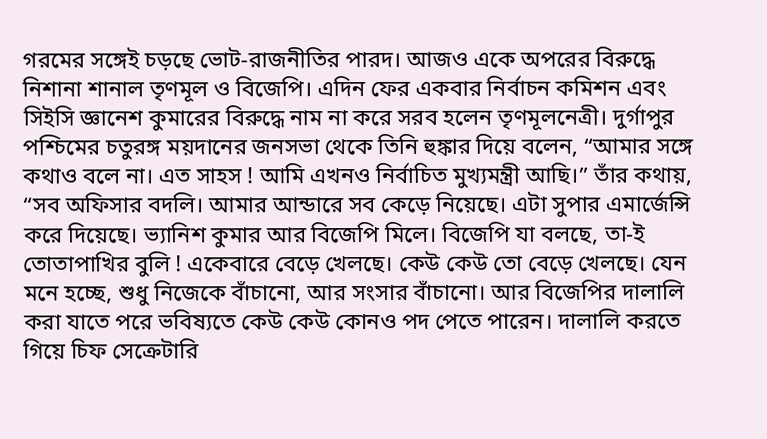গরমের সঙ্গেই চড়ছে ভোট-রাজনীতির পারদ। আজও একে অপরের বিরুদ্ধে নিশানা শানাল তৃণমূল ও বিজেপি। এদিন ফের একবার নির্বাচন কমিশন এবং সিইসি জ্ঞানেশ কুমারের বিরুদ্ধে নাম না করে সরব হলেন তৃণমূলনেত্রী। দুর্গাপুর পশ্চিমের চতুরঙ্গ ময়দানের জনসভা থেকে তিনি হুঙ্কার দিয়ে বলেন, “আমার সঙ্গে কথাও বলে না। এত সাহস ! আমি এখনও নির্বাচিত মুখ্যমন্ত্রী আছি।” তাঁর কথায়, “সব অফিসার বদলি। আমার আন্ডারে সব কেড়ে নিয়েছে। এটা সুপার এমার্জেন্সি করে দিয়েছে। ভ্যানিশ কুমার আর বিজেপি মিলে। বিজেপি যা বলছে, তা-ই তোতাপাখির বুলি ! একেবারে বেড়ে খেলছে। কেউ কেউ তো বেড়ে খেলছে। যেন মনে হচ্ছে, শুধু নিজেকে বাঁচানো, আর সংসার বাঁচানো। আর বিজেপির দালালি করা যাতে পরে ভবিষ্যতে কেউ কেউ কোনও পদ পেতে পারেন। দালালি করতে গিয়ে চিফ সেক্রেটারি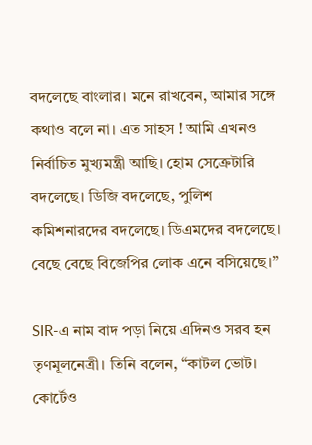বদলেছে বাংলার। মনে রাখবেন, আমার সঙ্গে কথাও বলে না। এত সাহস ! আমি এখনও নির্বাচিত মুখ্যমন্ত্রী আছি। হোম সেক্রেটারি বদলেছে। ডিজি বদলেছে, পুলিশ কমিশনারদের বদলেছে। ডিএমদের বদলেছে। বেছে বেছে বিজেপির লোক এনে বসিয়েছে।”

SIR-এ নাম বাদ পড়া নিয়ে এদিনও সরব হন তৃণমূলনেত্রী। তিনি বলেন, “কাটল ভোট। কোর্টেও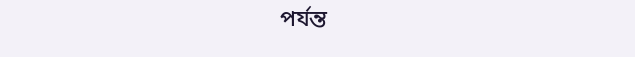পর্যন্ত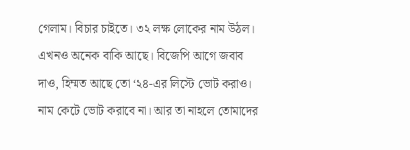গেলাম। বিচার চাইতে। ৩২ লক্ষ লোকের নাম উঠল। এখনও অনেক বাকি আছে। বিজেপি আগে জবাব দাও, হিম্মত আছে তো ‘২৪-এর লিস্টে ভোট করাও। নাম কেটে ভোট করাবে না। আর তা নাহলে তোমাদের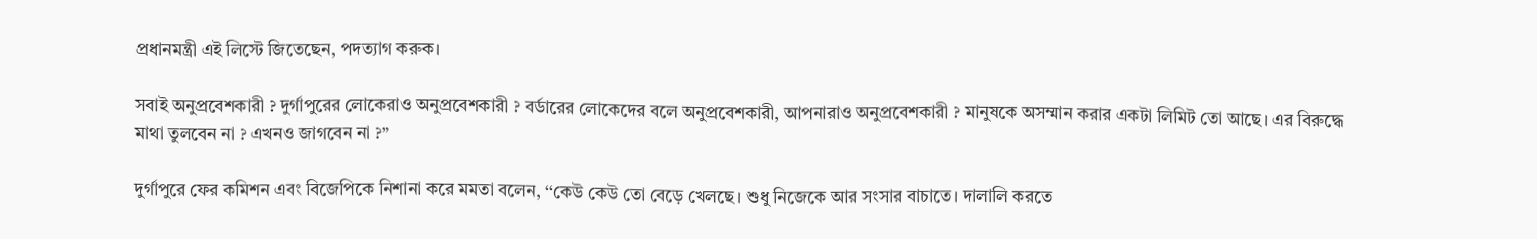প্রধানমন্ত্রী এই লিস্টে জিতেছেন, পদত্যাগ করুক।

সবাই অনুপ্রবেশকারী ? দুর্গাপুরের লোকেরাও অনুপ্রবেশকারী ? বর্ডারের লোকেদের বলে অনুপ্রবেশকারী, আপনারাও অনুপ্রবেশকারী ? মানুষকে অসম্মান করার একটা লিমিট তো আছে। এর বিরুদ্ধে মাথা তুলবেন না ? এখনও জাগবেন না ?”

দুর্গাপুরে ফের কমিশন এবং বিজেপিকে নিশানা করে মমতা বলেন, ‘‘কেউ কেউ তো বেড়ে খেলছে। শুধু নিজেকে আর সংসার বাচাতে। দালালি করতে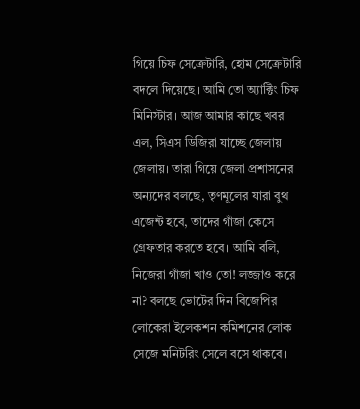গিয়ে চিফ সেক্রেটারি, হোম সেক্রেটারি বদলে দিয়েছে। আমি তো অ্যাক্টিং চিফ মিনিস্টার। আজ আমার কাছে খবর এল, সিএস ডিজিরা যাচ্ছে জেলায় জেলায়। তারা গিয়ে জেলা প্রশাসনের অন্যদের বলছে, তৃণমূলের যারা বুথ এজেন্ট হবে, তাদের গাঁজা কেসে গ্রেফতার করতে হবে। আমি বলি, নিজেরা গাঁজা খাও তো! লজ্জাও করে না? বলছে ভোটের দিন বিজেপির লোকেরা ইলেকশন কমিশনের লোক সেজে মনিটরিং সেলে বসে থাকবে।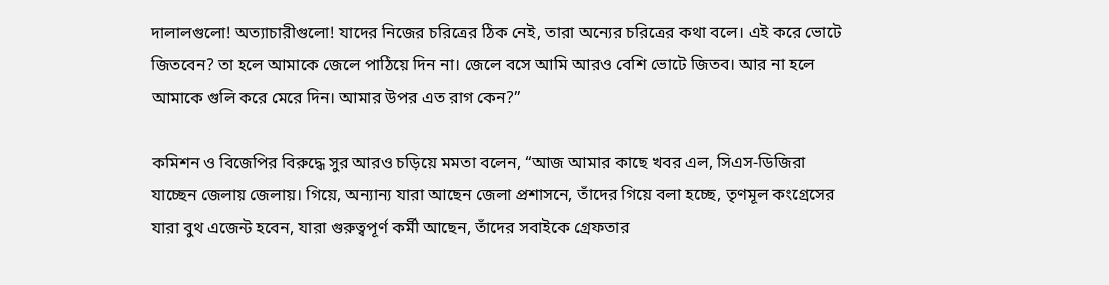দালালগুলো! অত্যাচারীগুলো! যাদের নিজের চরিত্রের ঠিক নেই, তারা অন্যের চরিত্রের কথা বলে। এই করে ভোটে জিতবেন? তা হলে আমাকে জেলে পাঠিয়ে দিন না। জেলে বসে আমি আরও বেশি ভোটে জিতব। আর না হলে আমাকে গুলি করে মেরে দিন। আমার উপর এত রাগ কেন?’’

কমিশন ও বিজেপির বিরুদ্ধে সুর আরও চড়িয়ে মমতা বলেন, “আজ আমার কাছে খবর এল, সিএস-ডিজিরা যাচ্ছেন জেলায় জেলায়। গিয়ে, অন্যান্য যারা আছেন জেলা প্রশাসনে, তাঁদের গিয়ে বলা হচ্ছে, তৃণমূল কংগ্রেসের যারা বুথ এজেন্ট হবেন, যারা গুরুত্বপূর্ণ কর্মী আছেন, তাঁদের সবাইকে গ্রেফতার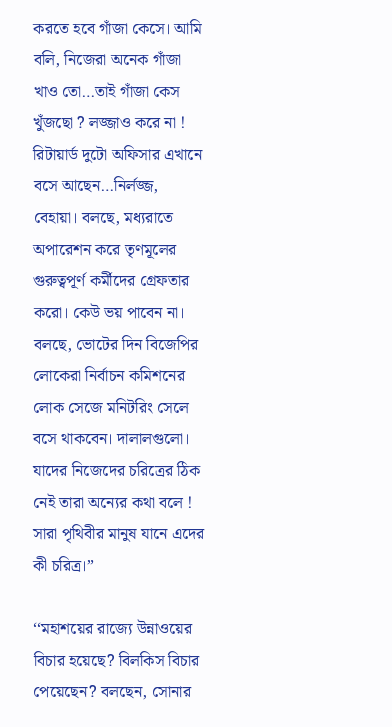করতে হবে গাঁজা কেসে। আমি বলি, নিজেরা অনেক গাঁজা খাও তো…তাই গাঁজা কেস খুঁজছো ? লজ্জাও করে না ! রিটায়ার্ড দুটো অফিসার এখানে বসে আছেন…নির্লজ্জ, বেহায়া। বলছে, মধ্যরাতে অপারেশন করে তৃণমূলের গুরুত্বপূর্ণ কর্মীদের গ্রেফতার করো। কেউ ভয় পাবেন না। বলছে, ভোটের দিন বিজেপির লোকেরা নির্বাচন কমিশনের লোক সেজে মনিটরিং সেলে বসে থাকবেন। দালালগুলো। যাদের নিজেদের চরিত্রের ঠিক নেই তারা অন্যের কথা বলে ! সারা পৃথিবীর মানুষ যানে এদের কী চরিত্র।”

‘‘মহাশয়ের রাজ্যে উন্নাওয়ের বিচার হয়েছে? বিলকিস বিচার পেয়েছেন? বলছেন, সোনার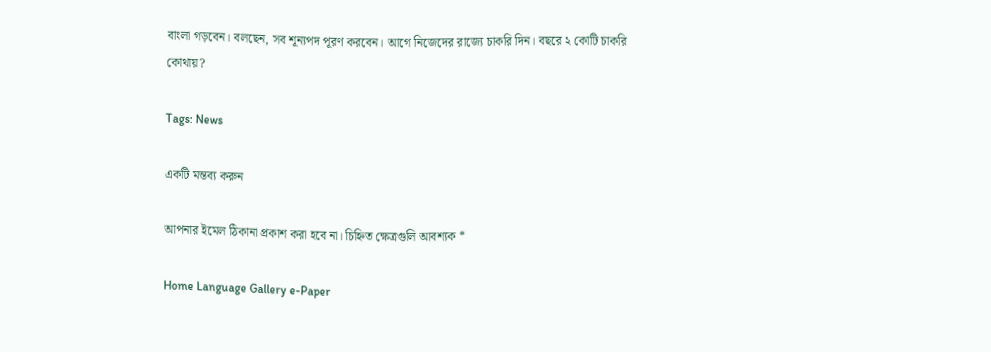বাংলা গড়বেন। বলছেন, সব শূন্যপদ পূরণ করবেন। আগে নিজেদের রাজ্যে চাকরি দিন। বছরে ২ কোটি চাকরি কোথায়?

Tags: News

একটি মন্তব্য করুন

আপনার ইমেল ঠিকানা প্রকাশ করা হবে না। চিহ্নিত ক্ষেত্রগুলি আবশ্যক *

Home Language Gallery e-Paper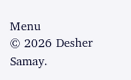Menu
© 2026 Desher Samay.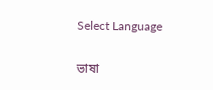Select Language

ভাষা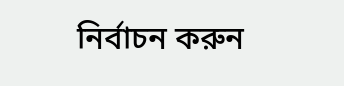নির্বাচন করুন